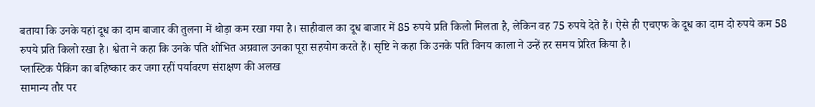बताया कि उनके यहां दूध का दाम बाजार की तुलना में थोड़ा कम रखा गया है। साहीवाल का दूध बाजार में 85 रुपये प्रति किलो मिलता है, लेकिन वह 75 रुपये देते हैं। ऐसे ही एचएफ के दूध का दाम दो रुपये कम 58 रुपये प्रति किलो रखा है। श्वेता ने कहा कि उनके पति शोभित अग्रवाल उनका पूरा सहयोग करते हैं। सृष्टि ने कहा कि उनके पति विनय काला ने उन्हें हर समय प्रेरित किया है।
प्लास्टिक पैकिंग का बहिष्कार कर जगा रहीं पर्यावरण संराक्षण की अलख
सामान्य तौर पर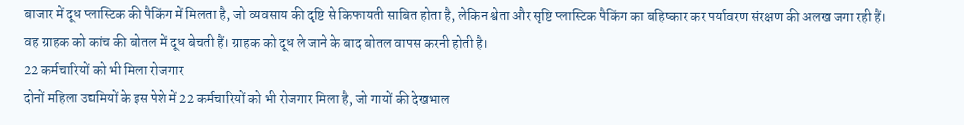बाजार में दूध प्लास्टिक की पैकिंग में मिलता है, जो व्यवसाय की दृष्टि से किफायती साबित होता है, लेकिन श्वेता और सृष्टि प्लास्टिक पैकिंग का बहिष्कार कर पर्यावरण संरक्षण की अलख जगा रही हैं। वह ग्राहक को कांच की बोतल में दूध बेचती हैं। ग्राहक को दूध ले जाने के बाद बोतल वापस करनी होती है।
22 कर्मचारियों को भी मिला रोजगार
दोनों महिला उद्यमियों के इस पेशे में 22 कर्मचारियों को भी रोजगार मिला है, जो गायों की देखभाल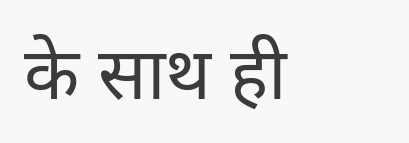के साथ ही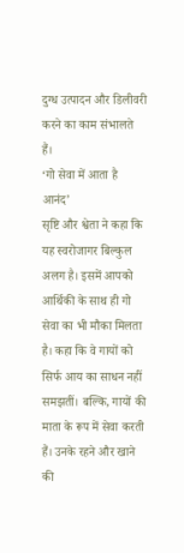दुग्ध उत्पादन और डिलीवरी करने का काम संभालते हैं।
‘गो सेवा में आता है आनंद’
सृष्टि और श्वेता ने कहा कि यह स्वरोजागर बिल्कुल अलग है। इसमें आपको आर्थिकी के साथ ही गो सेवा का भी मौका मिलता है। कहा कि वे गायों को सिर्फ आय का साधन नहीं समझतीं। बल्कि, गायों की माता के रूप में सेवा करती हैं। उनके रहने और खाने की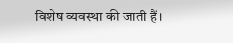विशेष व्यवस्था की जाती हैं।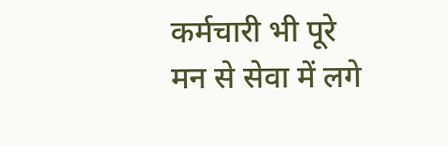कर्मचारी भी पूरे मन से सेवा में लगे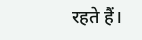रहते हैं।